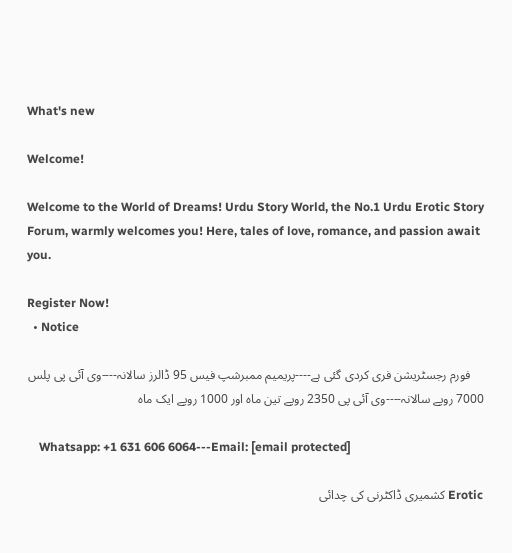What's new

Welcome!

Welcome to the World of Dreams! Urdu Story World, the No.1 Urdu Erotic Story Forum, warmly welcomes you! Here, tales of love, romance, and passion await you.

Register Now!
  • Notice

    فورم رجسٹریشن فری کردی گئی ہے----پریمیم ممبرشپ فیس 95 ڈالرز سالانہ----وی آئی پی پلس 7000 روپے سالانہ----وی آئی پی 2350 روپے تین ماہ اور 1000 روپے ایک ماہ

    Whatsapp: +1 631 606 6064---Email: [email protected]

Erotic کشمیری ڈاکٹرنی کی چدائی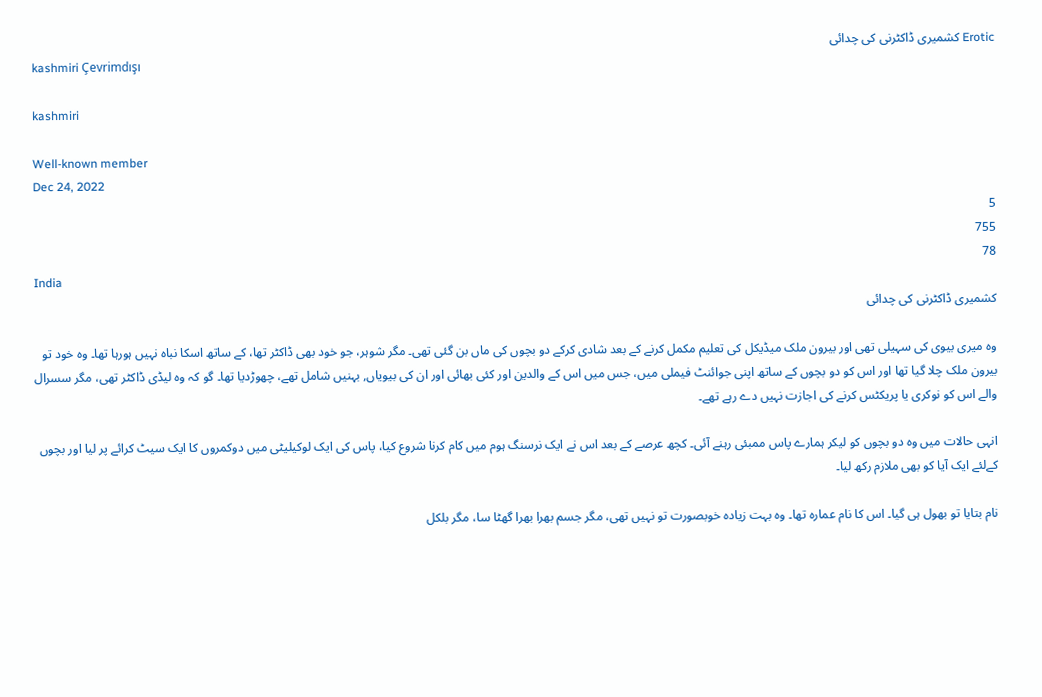Erotic کشمیری ڈاکٹرنی کی چدائی
kashmiri Çevrimdışı

kashmiri

Well-known member
Dec 24, 2022
5
755
78
India
کشمیری ڈاکٹرنی کی چدائی

وہ میری بیوی کی سہیلی تھی اور بیرون ملک میڈیکل کی تعلیم مکمل کرنے کے بعد شادی کرکے دو بچوں کی ماں بن گئی تھی۔ مگر شوہر، جو خود بھی ڈاکٹر تھا، کے ساتھ اسکا نباہ نہیں ہورہا تھا۔ وہ خود تو بیرون ملک چلا گیا تھا اور اس کو دو بچوں کے ساتھ اپنی جوائنٹ فیملی میں، جس میں اس کے والدین اور کئی بھائی اور ان کی بیویاں, بہنیں شامل تھے، چھوڑدیا تھا۔ گو کہ وہ لیڈی ڈاکٹر تھی، مگر سسرال والے اس کو نوکری یا پریکٹس کرنے کی اجازت نہیں دے رہے تھے۔

انہی حالات میں وہ دو بچوں کو لیکر ہمارے پاس ممبئی رہنے آئی۔ کچھ عرصے کے بعد اس نے ایک نرسنگ ہوم میں کام کرنا شروع کیا، پاس کی ایک لوکیلیٹی میں دوکمروں کا ایک سیٹ کرائے پر لیا اور بچوں کےلئے ایک آیا کو بھی ملازم رکھ لیا۔

نام بتایا تو بھول ہی گیا۔ اس کا نام عمارہ تھا۔ وہ بہت زیادہ خوبصورت تو نہیں تھی، مگر جسم بھرا بھرا گھٹا سا، مگر بلکل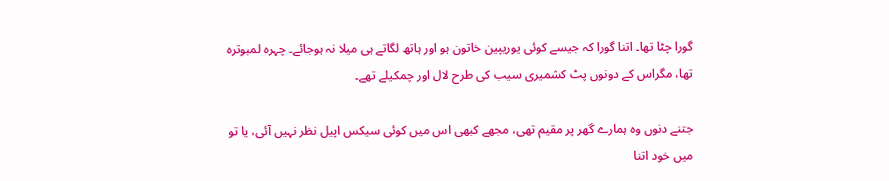گورا چٹا تھا۔ اتنا گورا کہ جیسے کوئی یوریپین خاتون ہو اور ہاتھ لگاتے ہی میلا نہ ہوجائے۔ چہرہ لمبوترہ تھا، مگراس کے دونوں پٹ کشمیری سیب کی طرح لال اور چمکیلے تھے۔

جتنے دنوں وہ ہمارے گھر پر مقیم تھی، مجھے کبھی اس میں کوئی سیکس اپیل نظر نہیں آئی، یا تو میں خود اتنا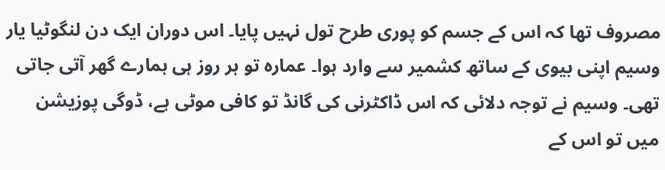مصروف تھا کہ اس کے جسم کو پوری طرح تول نہیں پایا۔ اس دوران ایک دن لنگوٹیا یار وسیم اپنی بیوی کے ساتھ کشمیر سے وارد ہوا۔ عمارہ تو ہر روز ہی ہمارے گھر آتی جاتی تھی۔ وسیم نے توجہ دلائی کہ اس ڈاکٹرنی کی گانڈ تو کافی موٹی ہے، ڈوگی پوزیشن میں تو اس کے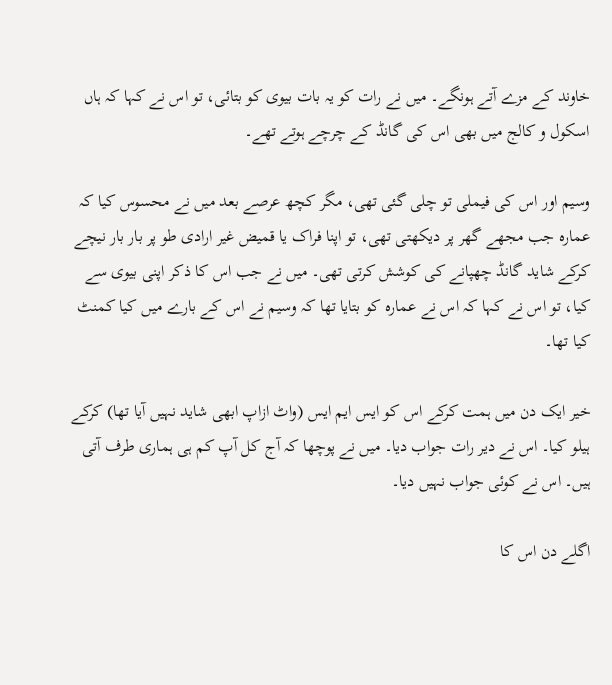خاوند کے مزے آتے ہونگے۔ میں نے رات کو یہ بات بیوی کو بتائی، تو اس نے کہا کہ ہاں اسکول و کالج میں بھی اس کی گانڈ کے چرچے ہوتے تھے۔

وسیم اور اس کی فیملی تو چلی گئی تھی، مگر کچھ عرصے بعد میں نے محسوس کیا کہ عمارہ جب مجھے گھر پر دیکھتی تھی، تو اپنا فراک یا قمیض غیر ارادی طو پر بار بار نیچے کرکے شاید گانڈ چھپانے کی کوشش کرتی تھی۔ میں نے جب اس کا ذکر اپنی بیوی سے کیا، تو اس نے کہا کہ اس نے عمارہ کو بتایا تھا کہ وسیم نے اس کے بارے میں کیا کمنٹ کیا تھا۔

خیر ایک دن میں ہمت کرکے اس کو ایس ایم ایس (واٹ ازاپ ابھی شاید نہیں آیا تھا) کرکے ہیلو کیا۔ اس نے دیر رات جواب دیا۔ میں نے پوچھا کہ آج کل آپ کم ہی ہماری طرف آتی ہیں۔ اس نے کوئی جواب نہیں دیا۔

اگلے دن اس کا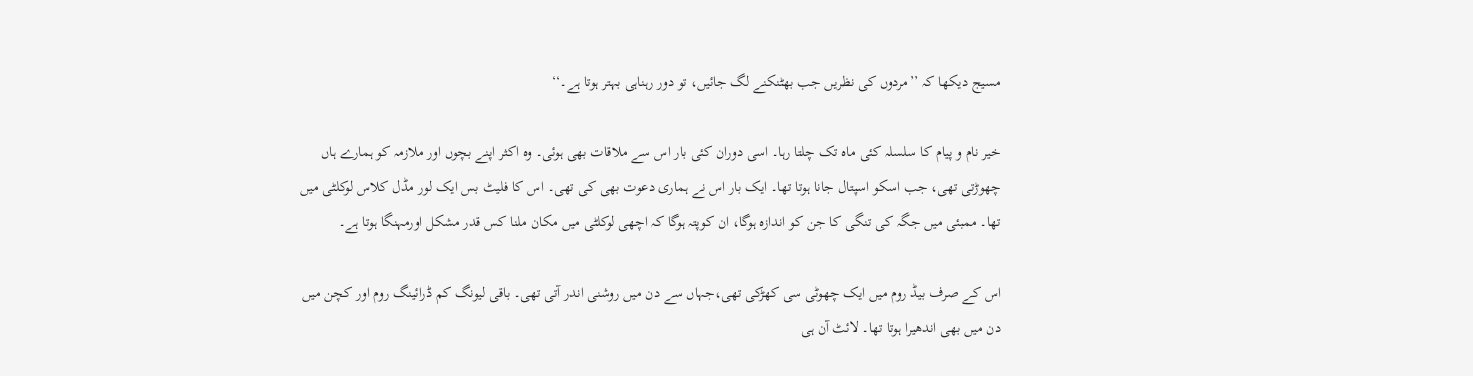مسیج دیکھا کہ ’’مردوں کی نظریں جب بھٹنکنے لگ جائیں، تو دور رہناہی بہتر ہوتا ہے۔‘‘

خیر نام و پیام کا سلسلہ کئی ماہ تک چلتا رہا۔ اسی دوران کئی بار اس سے ملاقات بھی ہوئی۔ وہ اکثر اپنے بچوں اور ملازمہ کو ہمارے ہاں چھوڑتی تھی، جب اسکو اسپتال جانا ہوتا تھا۔ ایک بار اس نے ہماری دعوت بھی کی تھی۔ اس کا فلیٹ بس ایک لور مڈل کلاس لوکلٹی میں تھا۔ ممبئی میں جگہ کی تنگی کا جن کو اندازہ ہوگا، ان کوپتہ ہوگا کہ اچھی لوکلٹی میں مکان ملنا کس قدر مشکل اورمہنگا ہوتا ہے۔

اس کے صرف بیڈ روم میں ایک چھوٹی سی کھڑکی تھی،جہاں سے دن میں روشنی اندر آتی تھی۔ باقی لیونگ کم ڈرائینگ روم اور کچن میں دن میں بھی اندھیرا ہوتا تھا۔ لائٹ آن ہی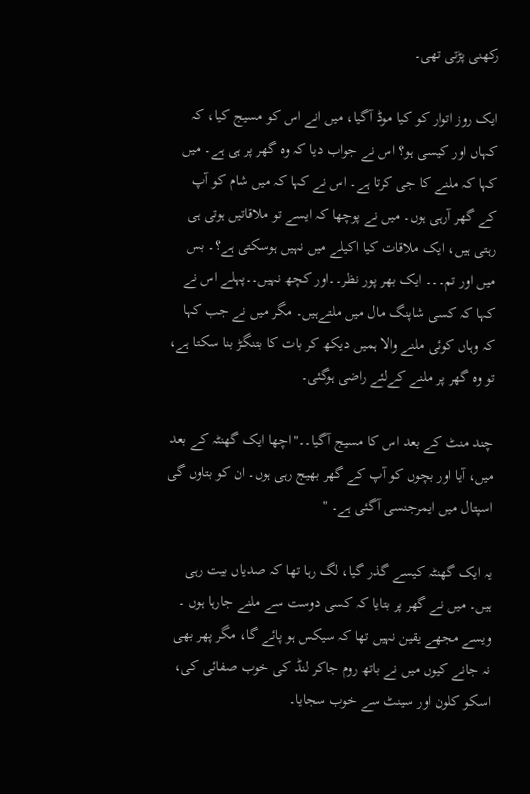رکھنی پڑتی تھی۔

ایک روز اتوار کو کیا موڈ آگیا، میں انے اس کو مسیج کیا، کہ کہاں اور کیسی ہو؟ اس نے جواب دیا کہ وہ گھر پر ہی ہے۔ میں کہا کہ ملنے کا جی کرتا ہے۔ اس نے کہا کہ میں شام کو آپ کے گھر آرہی ہوں۔ میں نے پوچھا کہ ایسے تو ملاقاتیں ہوتی ہی رہتی ہیں، ایک ملاقات کیا اکیلے میں نہیں ہوسکتی ہے؟۔ بس میں اور تم۔۔۔ ایک بھر پور نظر۔۔اور کچھ نہیں۔۔پہلے اس نے کہا کہ کسی شاپنگ مال میں ملتےہیں۔ مگر میں نے جب کہا کہ وہاں کوئی ملنے والا ہمیں دیکھ کر بات کا بتنگڑ بنا سکتا ہے، تو وہ گھر پر ملنے کےلئے راضی ہوگئی۔

چند منٹ کے بعد اس کا مسیج آگیا۔۔"اچھا ایک گھنٹہ کے بعد میں، آیا اور بچوں کو آپ کے گھر بھیج رہی ہوں۔ ان کو بتاوں گی اسپتال میں ایمرجنسی آگئی ہے۔ "

یہ ایک گھنٹہ کیسے گذر گیا، لگ رہا تھا کہ صدیاں بیت رہی ہیں۔ میں نے گھر پر بتایا کہ کسی دوست سے ملنے جارہا ہوں ۔ ویسے مجھے یقین نہیں تھا کہ سیکس ہو پائے گا، مگر پھر بھی نہ جانے کیوں میں نے باتھ روم جاکر لنڈ کی خوب صفائی کی، اسکو کلون اور سینٹ سے خوب سجایا۔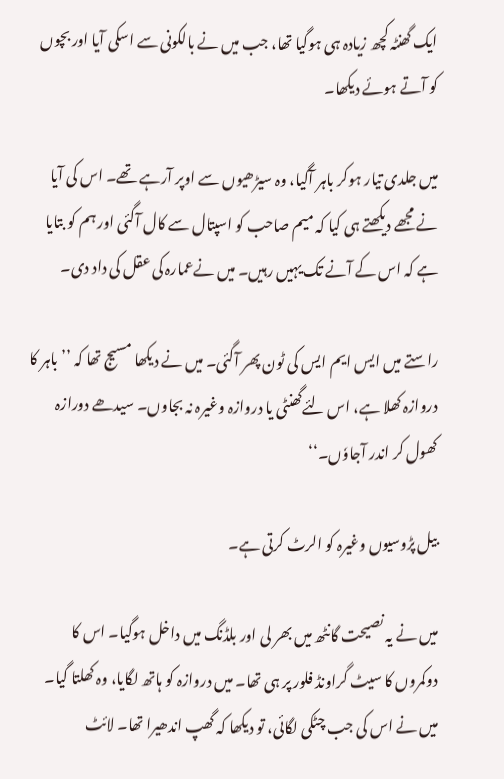ایک گھنٹہ کچھ زیادہ ہی ہوگیا تھا، جب میں نے بالکونی سے اسکی آیا اور بچوں کو آتے ہوئے دیکھا۔

میں جلدی تیار ہوکر باہر آگیا، وہ سیڑھیوں سے اوپر آرہے تھے۔ اس کی آیا نے مجھے دیکھتے ہی کیا کہ میم صاحب کو اسپتال سے کال آگئی اور ہم کو بتایا ہے کہ اس کے آنے تک یہیں رہیں۔ میں نےعمارہ کی عقل کی داد دی۔

راستے میں ایس ایم ایس کی ٹون پھر آگئی۔ میں نے دیکھا مسیج تھا کہ ’’باہر کا دروازہ کھلا ہے، اس لئےگھنٹی یا دروازہ وغیرہ نہ بجاوں۔ سیدھے دورازہ کھول کر اندر آجاوٗں۔‘‘

بیل پڑوسیوں وغیرہ کو الرٹ کرتی ہے۔

میں نے یہ نصیحت گانٹھ میں بھر لی اور بلڈنگ میں داخل ہوگیا۔ اس کا دوکمروں کا سیٹ گراونڈ فلور پر ہی تھا۔ میں دروازہ کو ہاتھ لگایا، وہ کھلتا گیا۔ میں نے اس کی جب چٹکی لگائی، تو دیکھا کہ گھپ اندھیرا تھا۔ لائٹ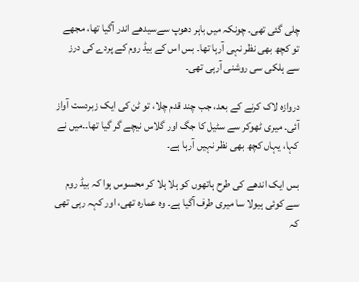چلی گئی تھی۔ چونکہ میں باہر دھوپ سےسیدھے اندر آگیا تھا، مجھے تو کچھ بھی نظر نہی آرہا تھا۔ بس اس کے بیڈ روم کے پردے کی درز سے ہلکی سی روشنی آرہی تھی۔

دروازہ لاک کرنے کے بعد، جب چند قدم چلا، تو ٹن کی ایک زبردست آواز آئی۔ میری ٹھوکر سے سٹیل کا جگ اور گلاس نیچے گر گیا تھا۔۔میں نے کہا، یہاں کچھ بھی نظر نہیں آرہا ہے۔

بس ایک اندھے کی طرح ہاتھوں کو ہلا ہلا کر محسوس ہوا کہ بیڈ روم سے کوئی ہیولا سا میری طرف آگیا ہے۔ وہ عمارہ تھی، اور کہہ رہی تھی کہ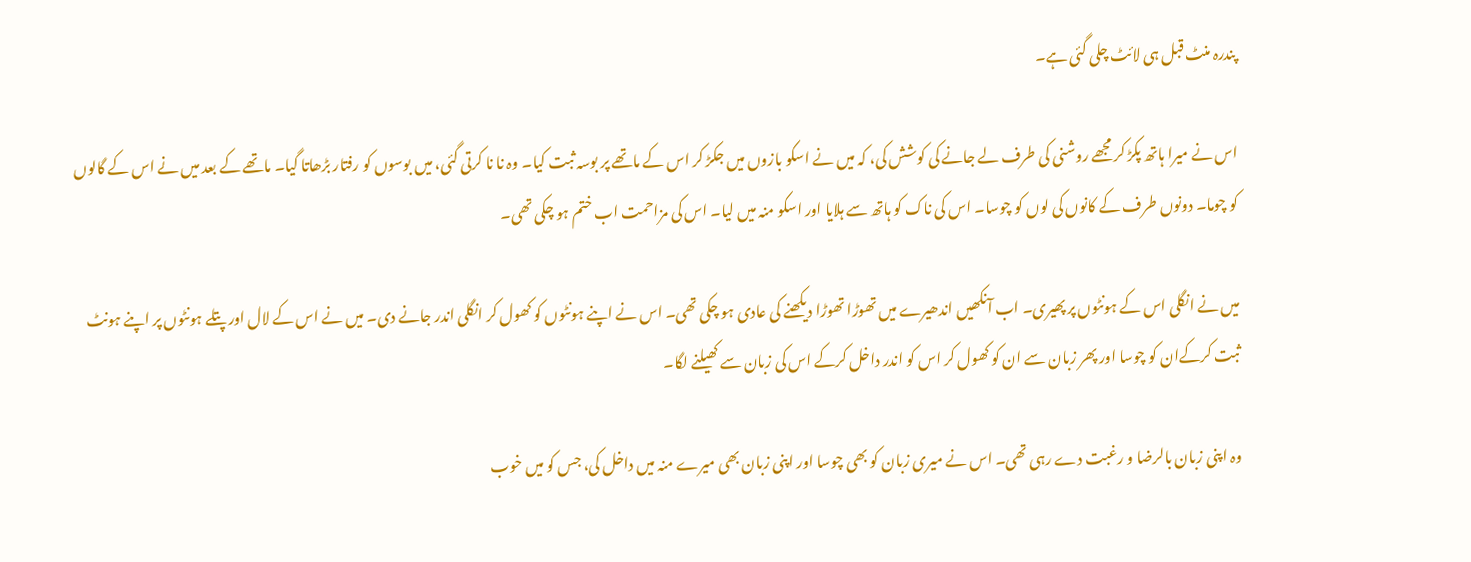پندرہ منٹ قبل ہی لائٹ چلی گئی ہے۔

اس نے میرا ہاتھ پکڑ کر مجھے روشنی کی طرف لے جانے کی کوشش کی، کہ میں نے اسکو بازوں میں جکڑ کر اس کے ماتھے پر بوسہ ثبت کیا۔ وہ نا نا کرتی گئی، میں بوسوں کو رفتار بڑھاتا گیا۔ ماتھے کے بعد میں نے اس کے گالوں کو چوما۔ دونوں طرف کے کانوں کی لوں کو چوسا۔ اس کی ناک کو ہاتھ سے ہلایا اور اسکو منہ میں لیا۔ اس کی مزاحمت اب ختم ہو چکی تھی۔

میں نے انگلی اس کے ہونٹوں پر پھیری۔ اب آنکھیں اندھیرے میں تھوڑا تھوڑا دیکھنے کی عادی ہو چکی تھی۔ اس نے اپنے ہونٹوں کو کھول کر انگلی اندر جانے دی۔ میں نے اس کے لال اور پتلے ہونٹوں پر اپنے ہونٹ ثبت کرکےان کو چوسا اور پھر زبان سے ان کو کھول کر اس کو اندر داخل کرکے اس کی زبان سے کھیلنے لگا۔

وہ اپنی زبان بالرضا و رغبت دے رہی تھی۔ اس نے میری زبان کو بھی چوسا اور اپنی زبان بھی میرے منہ میں داخل کی، جس کو میں خوب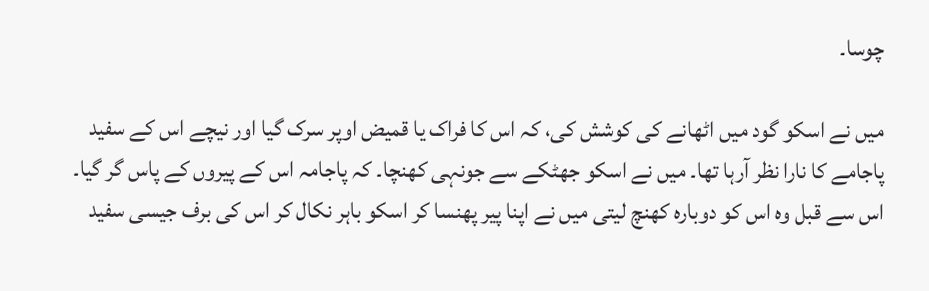چوسا۔

میں نے اسکو گود میں اٹھانے کی کوشش کی، کہ اس کا فراک یا قمیض اوپر سرک گیا اور نیچے اس کے سفید پاجامے کا نارا نظر آرہا تھا۔ میں نے اسکو جھٹکے سے جونہی کھنچا۔ کہ پاجامہ اس کے پیروں کے پاس گر گیا۔ اس سے قبل وہ اس کو دوبارہ کھنچ لیتی میں نے اپنا پیر پھنسا کر اسکو باہر نکال کر اس کی برف جیسی سفید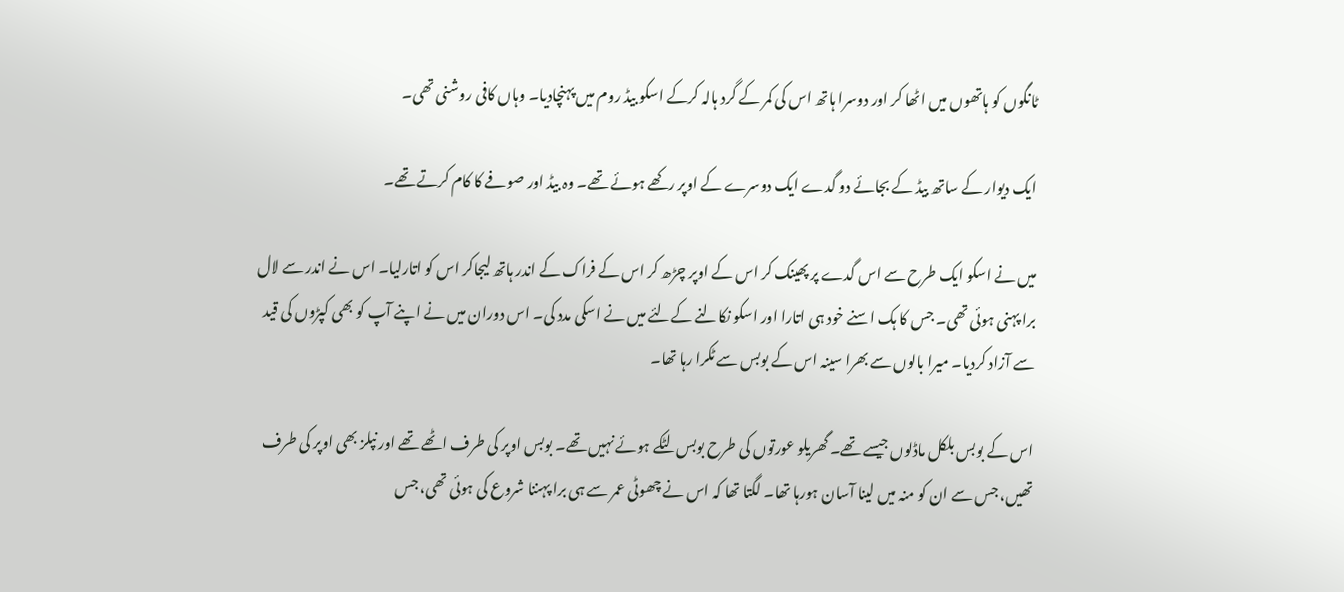ٹانگوں کو ہاتھوں میں اٹھا کر اور دوسرا ہاتھ اس کی کمر کے گرد ہالہ کرکے اسکو بیڈ روم میں پہنچادیا۔ وہاں کافی روشنی تھی۔

ایک دیوار کے ساتھ بیڈ کے بجائے دو گدے ایک دوسرے کے اوپر رکھے ہوئے تھے۔ وہ بیڈ اور صوفے کا کام کرتے تھے۔

میں نے اسکو ایک طرح سے اس گدے پر پھینک کر اس کے اوپر چڑھ کر اس کے فراک کے اندر ہاتھ لیجاکر اس کو اتارلیا۔ اس نے اندر سے لال برا پہنی ہوئی تھی۔ جس کا ہک اسنے خود ہی اتارا اور اسکو نکالنے کےلئے میں نے اسکی مدد کی۔ اس دوران میں نے اپنے آپ کو بھی کپڑوں کی قید سے آزاد کردیا۔ میرا بالوں سے بھرا سینہ اس کے بوبس سے ٹکرا رہا تھا۔

اس کے بوبس بلکل ماڈلوں جیسے تھے۔ گھریلو عورتوں کی طرح بوبس لٹکے ہوئے نہیں تھے۔ بوبس اوپر کی طرف اٹھے تھے اور نپلز بھی اوپر کی طرف تھیں، جس سے ان کو منہ میں لینا آسان ہورہا تھا۔ لگتا تھا کہ اس نے چھوٹی عمر سے ہی برا پہننا شروع کی ہوئی تھی، جس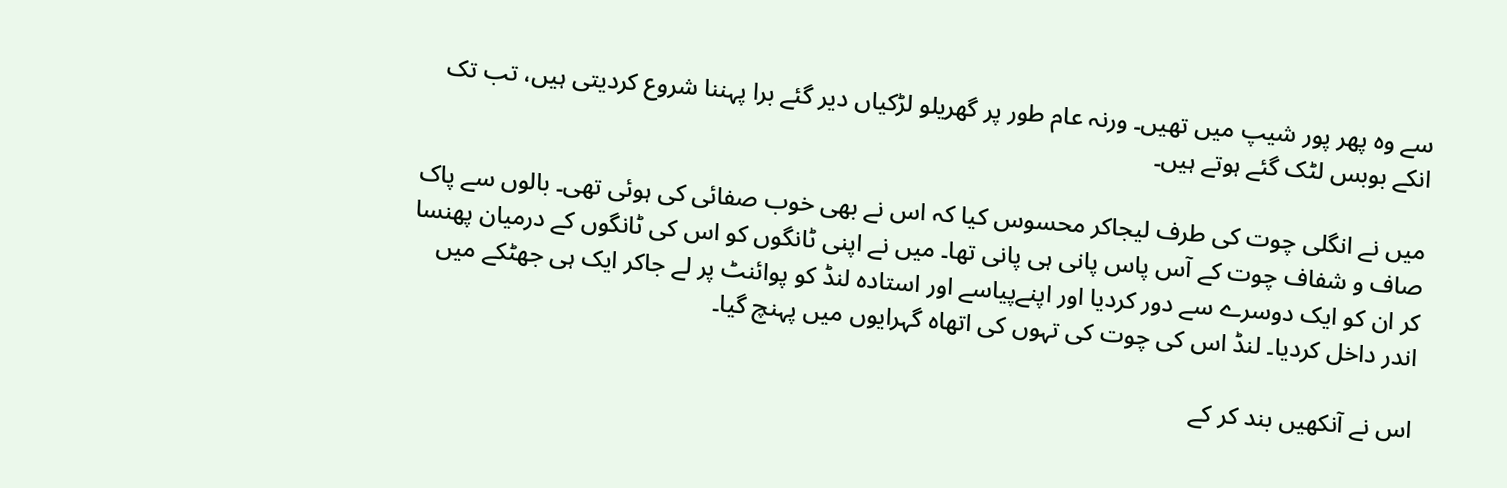سے وہ پھر پور شیپ میں تھیں۔ ورنہ عام طور پر گھریلو لڑکیاں دیر گئے برا پہننا شروع کردیتی ہیں، تب تک انکے بوبس لٹک گئے ہوتے ہیں۔

میں نے انگلی چوت کی طرف لیجاکر محسوس کیا کہ اس نے بھی خوب صفائی کی ہوئی تھی۔ بالوں سے پاک صاف و شفاف چوت کے آس پاس پانی ہی پانی تھا۔ میں نے اپنی ٹانگوں کو اس کی ٹانگوں کے درمیان پھنسا کر ان کو ایک دوسرے سے دور کردیا اور اپنےپیاسے اور استادہ لنڈ کو پوائنٹ پر لے جاکر ایک ہی جھٹکے میں اندر داخل کردیا۔ لنڈ اس کی چوت کی تہوں کی اتھاہ گہرایوں میں پہنچ گیا۔

اس نے آنکھیں بند کر کے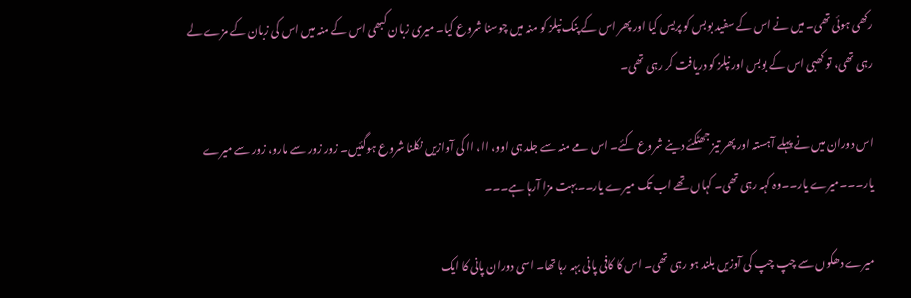رکھی ہوئی تھی۔ میں نے اس کے سفید بوبس کو پریس کیا اور پھر اس کے پنک نپلز کو منہ میں چوسنا شروع کیا۔ میری زبان کبھی اس کے منہ میں اس کی زبان کے مزے لے رہی تھی، تو کھبی اس کے بوبس اور نپلز کو دریافت کر رہی تھی۔

اس دوران میں نے پہلے آہستہ اور پھر تیز جھٹکئے دینے شروع کئے۔ اس مے منہ سے جلد ہی اوو، اا، اا کی آوازیں نکلنا شروع ہوگئیں۔ زور زور سے مارو، زور سے میرے یار۔۔۔میرے یار۔۔وہ کہہ رہی تھی۔ کہاں تھے اب تک میرے یار۔۔بہت مزا آرہا ہے۔۔۔

میرے دھکوں سے چپ چپ کی آوزیں بلند ہو رہی تھی۔ اس کا کافی پانی بہہ رہا تھا۔ اسی دوران پانی کا ایک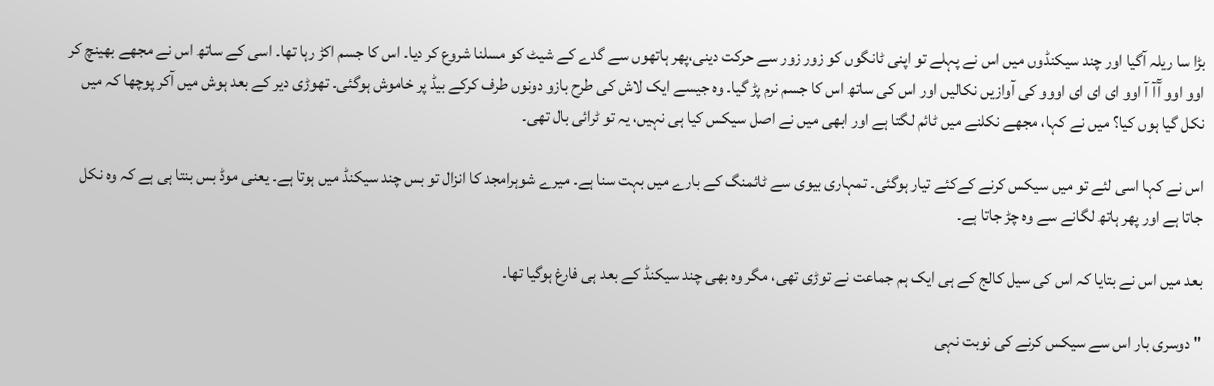بڑا سا ریلہ آگیا اور چند سیکنڈوں میں اس نے پہلے تو اپنی ٹانگوں کو زور زور سے حرکت دینی،پھر ہاتھوں سے گدے کے شیٹ کو مسلنا شروع کر دیا۔ اس کا جسم اکڑ رہا تھا۔ اسی کے ساتھ اس نے مجھے بھینچ کر اوو اوو آٓآ آ اوو ای ای ای اووو کی آوازیں نکالیں اور اس کی ساتھ اس کا جسم نرم پڑ گیا۔ وہ جیسے ایک لاش کی طرح بازو دونوں طرف کرکے بیڈ پر خاموش ہوگئی۔ تھوڑی دیر کے بعد ہوش میں آکر پوچھا کہ میں نکل گیا ہوں کیا؟ میں نے کہا، مجھے نکلنے میں ٹائم لگتا ہے اور ابھی میں نے اصل سیکس کیا ہی نہیں، یہ تو ٹرائی بال تھی۔

اس نے کہا اسی لئے تو میں سیکس کرنے کےکئے تیار ہوگئی۔ تمہاری بیوی سے ٹائمنگ کے بارے میں بہت سنا ہے۔ میرے شوہرامجد کا انزال تو بس چند سیکنڈ میں ہوتا ہے۔ یعنی موڈ بس بنتا ہی ہے کہ وہ نکل جاتا ہے اور پھر ہاتھ لگانے سے وہ چڑ جاتا ہے۔

بعد میں اس نے بتایا کہ اس کی سیل کالج کے ہی ایک ہم جماعت نے توڑی تھی، مگر وہ بھی چند سیکنڈ کے بعد ہی فارغ ہوگیا تھا۔

"دوسری بار اس سے سیکس کرنے کی نوبت نہی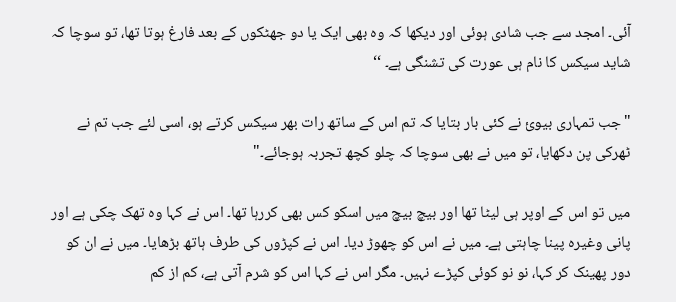آئی۔ امجد سے جب شادی ہوئی اور دیکھا کہ وہ بھی ایک یا دو جھٹکوں کے بعد فارغ ہوتا تھا، تو سوچا کہ شاید سیکس کا نام ہی عورت کی تشنگی ہے۔ ‘‘

"جب تمہاری بیوئ نے کئی بار بتایا کہ تم اس کے ساتھ رات بھر سیکس کرتے ہو، اسی لئے جب تم نے ٹھرکی پن دکھایا، تو میں نے بھی سوچا کہ چلو کچھ تجربہ ہوجائے۔"

میں تو اس کے اوپر ہی لیٹا تھا اور بیچ بیچ میں اسکو کس بھی کررہا تھا۔ اس نے کہا وہ تھک چکی ہے اور پانی وغیرہ پینا چاہتی ہے۔ میں نے اس کو چھوڑ دیا۔ اس نے کپڑوں کی طرف ہاتھ بڑھایا۔ میں نے ان کو دور پھینک کر کہا، نو نو کوئی کپڑے نہیں۔ مگر اس نے کہا اس کو شرم آتی ہے، کم از کم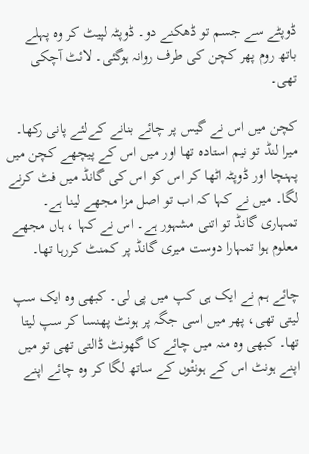ڈوپٹے سے جسم تو ڈھکنے دو۔ ڈوپٹہ لپیٹ کر وہ پہلے باتھ روم پھر کچن کی طرف روانہ ہوگئی۔ لائٹ آچکی تھی۔

کچن میں اس نے گیس پر چائے بنانے کےلئے پانی رکھا۔ میرا لنڈ تو نیم استادہ تھا اور میں اس کے پیچھے کچن میں پہنچا اور ڈوپٹہ اٹھا کر اس کو اس کی گانڈ میں فٹ کرنے لگا۔ میں نے کہا کہ اب تو اصل مزا مجھے لینا ہے۔ تمہاری گانڈ تو اتنی مشہور ہے۔ اس نے کہا ، ہاں مجھے معلوم ہوا تمہارا دوست میری گانڈ پر کمنٹ کررہا تھا۔

چائے ہم نے ایک ہی کپ میں پی لی۔ کبھی وہ ایک سپ لیتی تھی، پھر میں اسی جگہ پر ہونٹ پھنسا کر سپ لیتا تھا۔ کبھی وہ منہ میں چائے کا گھونٹ ڈالتی تھی تو میں اپنے ہونٹ اس کے ہونتْوں کے ساتھ لگا کر وہ چائے اپنے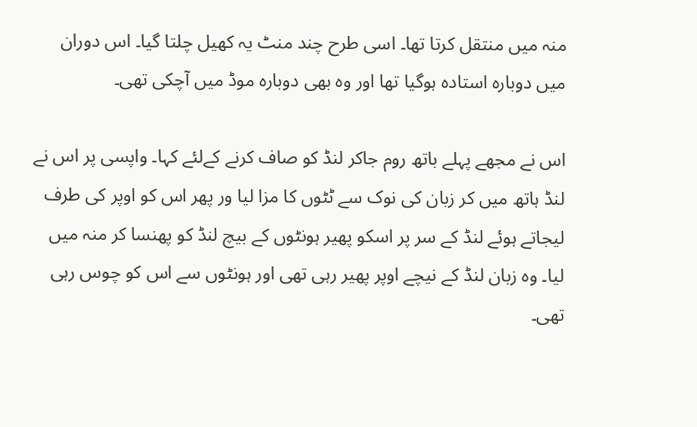منہ میں منتقل کرتا تھا۔ اسی طرح چند منٹ یہ کھیل چلتا گیا۔ اس دوران میں دوبارہ استادہ ہوگیا تھا اور وہ بھی دوبارہ موڈ میں آچکی تھی۔

اس نے مجھے پہلے باتھ روم جاکر لنڈ کو صاف کرنے کےلئے کہا۔ واپسی پر اس نے لنڈ ہاتھ میں کر زبان کی نوک سے ٹٹوں کا مزا لیا ور پھر اس کو اوپر کی طرف لیجاتے ہوئے لنڈ کے سر پر اسکو پھیر ہونٹوں کے بیچ لنڈ کو پھنسا کر منہ میں لیا۔ وہ زبان لنڈ کے نیچے اوپر پھیر رہی تھی اور ہونٹوں سے اس کو چوس رہی تھی۔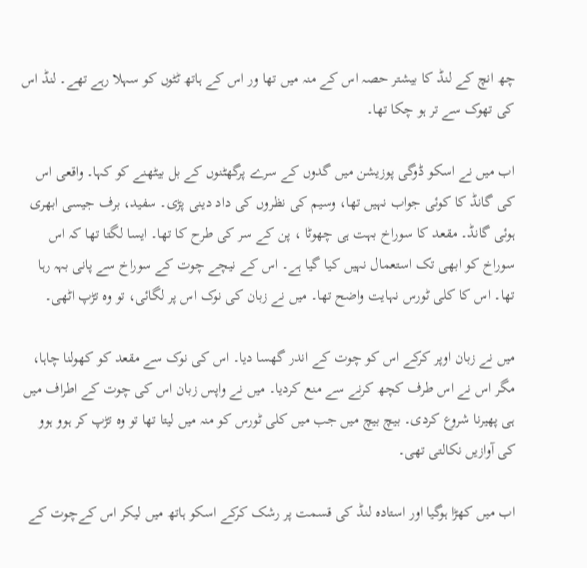چھ انچ کے لنڈ کا بیشتر حصہ اس کے منہ میں تھا ور اس کے ہاتھ ٹٹوں کو سہلا رہے تھے۔ لنڈ اس کی تھوک سے تر ہو چکا تھا۔

اب میں نے اسکو ڈوگی پوزیشن میں گدوں کے سرے پرگھٹنوں کے بل بیٹھنے کو کہا۔ واقعی اس کی گانڈ کا کوئی جواب نہیں تھا، وسیم کی نظروں کی داد دینی پڑی۔ سفید، برف جیسی ابھری ہوئی گانڈ۔ مقعد کا سوراخ بہت ہی چھوٹا ، پن کے سر کی طرح کا تھا۔ ایسا لگتا تھا کہ اس سوراخ کو ابھی تک استعمال نہیں کیا گیا ہے۔ اس کے نیچے چوت کے سوراخ سے پانی بہہ رہا تھا۔ اس کا کلی ٹورس نہایت واضح تھا۔ میں نے زبان کی نوک اس پر لگائی، تو وہ تڑپ اٹھی۔

میں نے زبان اوپر کرکے اس کو چوت کے اندر گھسا دیا۔ اس کی نوک سے مقعد کو کھولنا چاہا، مگر اس نے اس طرف کچھ کرنے سے منع کردیا۔ میں نے واپس زبان اس کی چوت کے اطراف میں ہی پھیرنا شروع کردی۔ بیچ بیچ میں جب میں کلی ٹورس کو منہ میں لیتا تھا تو وہ تڑپ کر ہوو ہوو کی آوازیں نکالتی تھی۔

اب میں کھڑا ہوگیا اور استادہ لنڈ کی قسمت پر رشک کرکے اسکو ہاتھ میں لیکر اس کےچوت کے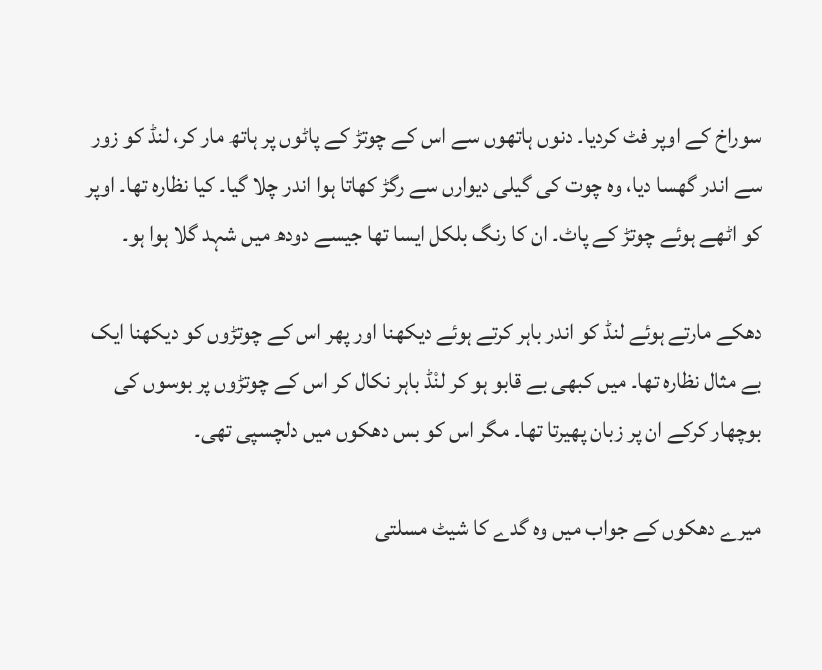سوراخ کے اوپر فٹ کردیا۔ دنوں ہاتھوں سے اس کے چوتڑ کے پاٹوں پر ہاتھ مار کر، لنڈ کو زور سے اندر گھسا دیا، وہ چوت کی گیلی دیوارں سے رگڑ کھاتا ہوا اندر چلا گیا۔ کیا نظارہ تھا۔ اوپر کو اٹھے ہوئے چوتڑ کے پاٹ۔ ان کا رنگ بلکل ایسا تھا جیسے دودھ میں شہد گلا ہوا ہو۔

دھکے مارتے ہوئے لنڈ کو اندر باہر کرتے ہوئے دیکھنا اور پھر اس کے چوتڑوں کو دیکھنا ایک بے مثال نظارہ تھا۔ میں کبھی بے قابو ہو کر لنْڈ باہر نکال کر اس کے چوتڑوں پر بوسوں کی بوچھار کرکے ان پر زبان پھیرتا تھا۔ مگر اس کو بس دھکوں میں دلچسپی تھی۔

میرے دھکوں کے جواب میں وہ گدے کا شیٹ مسلتی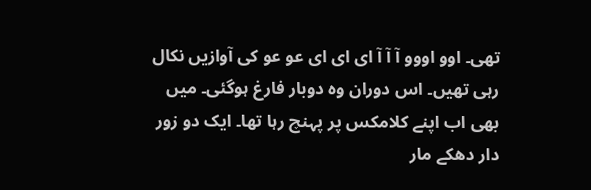تھی۔ اوو اووو آ آ آ ای ای ای عو عو کی آوازیں نکال رہی تھیں۔ اس دوران وہ دوبار فارغ ہوگئی۔ میں بھی اب اپنے کلامکس پر پہنچ رہا تھا۔ ایک دو زور دار دھکے مار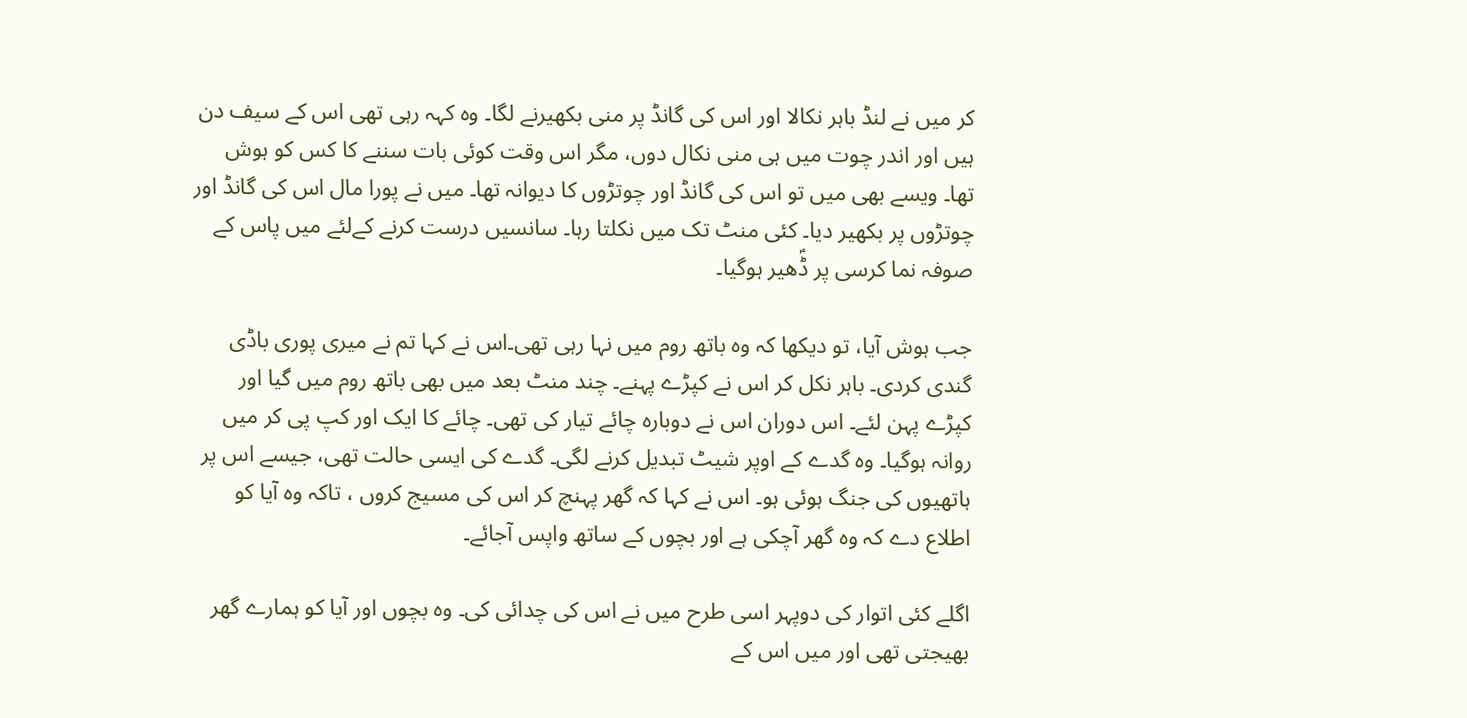کر میں نے لنڈ باہر نکالا اور اس کی گانڈ پر منی بکھیرنے لگا۔ وہ کہہ رہی تھی اس کے سیف دن ہیں اور اندر چوت میں ہی منی نکال دوں، مگر اس وقت کوئی بات سننے کا کس کو ہوش تھا۔ ویسے بھی میں تو اس کی گانڈ اور چوتڑوں کا دیوانہ تھا۔ میں نے پورا مال اس کی گانڈ اور چوتڑوں پر بکھیر دیا۔ کئی منٹ تک میں نکلتا رہا۔ سانسیں درست کرنے کےلئے میں پاس کے صوفہ نما کرسی پر ڈؑھیر ہوگیا۔

جب ہوش آیا، تو دیکھا کہ وہ باتھ روم میں نہا رہی تھی۔اس نے کہا تم نے میری پوری باڈی گندی کردی۔ باہر نکل کر اس نے کپڑے پہنے۔ چند منٹ بعد میں بھی باتھ روم میں گیا اور کپڑے پہن لئے۔ اس دوران اس نے دوبارہ چائے تیار کی تھی۔ چائے کا ایک اور کپ پی کر میں روانہ ہوگیا۔ وہ گدے کے اوپر شیٹ تبدیل کرنے لگی۔ گدے کی ایسی حالت تھی، جیسے اس پر ہاتھیوں کی جنگ ہوئی ہو۔ اس نے کہا کہ گھر پہنچ کر اس کی مسیج کروں ، تاکہ وہ آیا کو اطلاع دے کہ وہ گھر آچکی ہے اور بچوں کے ساتھ واپس آجائے۔

اگلے کئی اتوار کی دوپہر اسی طرح میں نے اس کی چدائی کی۔ وہ بچوں اور آیا کو ہمارے گھر بھیجتی تھی اور میں اس کے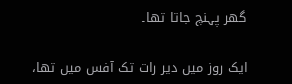گھر پہنچ جاتا تھا۔

ایک روز میں دیر رات تک آفس میں تھا،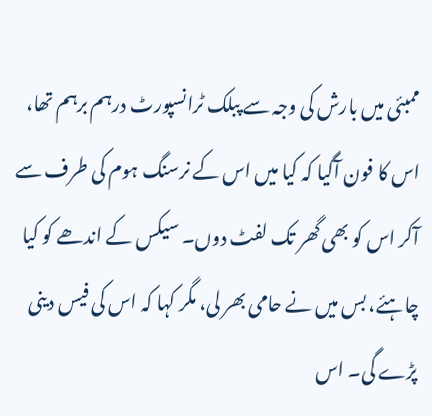ممبئی میں بارش کی وجہ سے پبلک ٹرانسپورٹ درہم برہم تھا، اس کا فون آگیا کہ کیا میں اس کے نرسنگ ہوم کی طرف سے آکر اس کو بھی گھر تک لفٹ دوں۔ سیکس کے اندھے کو کیا چاہئے، بس میں نے حامی بھر لی، مگر کہا کہ اس کی فیس دینی پڑے گی۔ اس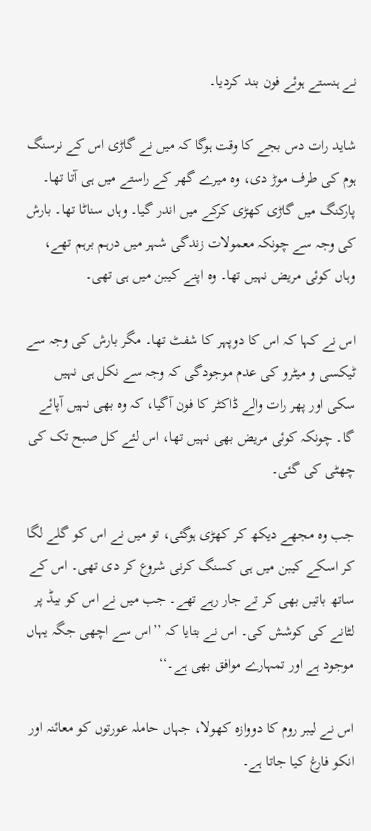نے ہنستے ہوئے فون بند کردیا۔

شاید رات دس بجے کا وقت ہوگا کہ میں نے گاڑی اس کے نرسنگ ہوم کی طرف موڑ دی، وہ میرے گھر کے راستے میں ہی آتا تھا۔ پارکنگ میں گاڑی کھڑی کرکے میں اندر گیا۔ وہاں سناٹا تھا۔ بارش کی وجہ سے چونکہ معمولات زندگی شہر میں درہم برہم تھے، وہاں کوئی مریض نہیں تھا۔ وہ اپنے کیبن میں ہی تھی۔

اس نے کہا کہ اس کا دوپہر کا شفٹ تھا۔ مگر بارش کی وجہ سے ٹیکسی و میٹرو کی عدم موجودگی کہ وجہ سے نکل ہی نہیں سکی اور پھر رات والے ڈاکٹر کا فون آگیا، کہ وہ بھی نہیں آپائے گا۔ چونکہ کوئی مریض بھی نہیں تھا، اس لئے کل صبح تک کی چھٹی کی گئی۔

جب وہ مجھے دیکھ کر کھڑی ہوگئی، تو میں نے اس کو گلے لگا کر اسکے کیبن میں ہی کسنگ کرنی شروع کر دی تھی۔ اس کے ساتھ باتیں بھی کر تے جار رہے تھے۔ جب میں نے اس کو بیڈ پر لٹانے کی کوشش کی۔ اس نے بتایا کہ ’’اس سے اچھی جگہ یہاں موجود ہے اور تمہارے موافق بھی ہے۔‘‘

اس نے لیبر روم کا دووازہ کھولا، جہاں حاملہ عورتوں کو معائنہ اور انکو فارغ کیا جاتا ہے۔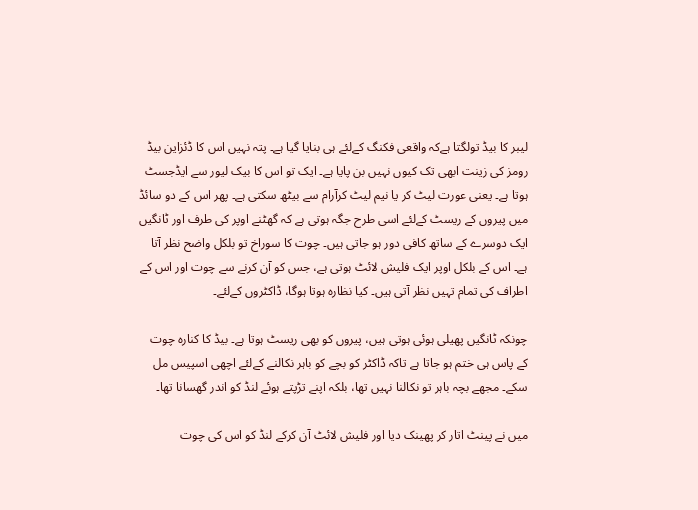لیبر کا بیڈ تولگتا ہےکہ واقعی فکنگ کےلئے ہی بنایا گیا ہے۔ پتہ نہیں اس کا ڈئزاین بیڈ رومز کی زینت ابھی تک کیوں نہیں بن پایا ہے۔ ایک تو اس کا بیک لیور سے ایڈجسٹ ہوتا ہے۔ یعنی عورت لیٹ کر یا نیم لیٹ کرآرام سے بیٹھ سکتی ہے۔ پھر اس کے دو سائڈ میں پیروں کے ریسٹ کےلئے اسی طرح جگہ ہوتی ہے کہ گھٹنے اوپر کی طرف اور ٹانگیں ایک دوسرے کے ساتھ کافی دور ہو جاتی ہیں۔ چوت کا سوراخ تو بلکل واضح نظر آتا ہے۔ اس کے بلکل اوپر ایک فلیش لائٹ ہوتی ہے، جس کو آن کرنے سے چوت اور اس کے اطراف کی تمام تہیں نظر آتی ہیں۔ کیا نظارہ ہوتا ہوگا، ڈاکٹروں کےلئے۔

چونکہ ٹانگیں پھیلی ہوئی ہوتی ہیں، پیروں کو بھی ریسٹ ہوتا ہے۔ بیڈ کا کنارہ چوت کے پاس ہی ختم ہو جاتا ہے تاکہ ڈاکٹر کو بچے کو باہر نکالنے کےلئے اچھی اسپیس مل سکے۔ مجھے بچہ باہر تو نکالنا نہیں تھا، بلکہ اپنے تڑپتے ہوئے لنڈ کو اندر گھسانا تھا۔

میں نے پینٹ اتار کر پھینک دیا اور فلیش لائٹ آن کرکے لنڈ کو اس کی چوت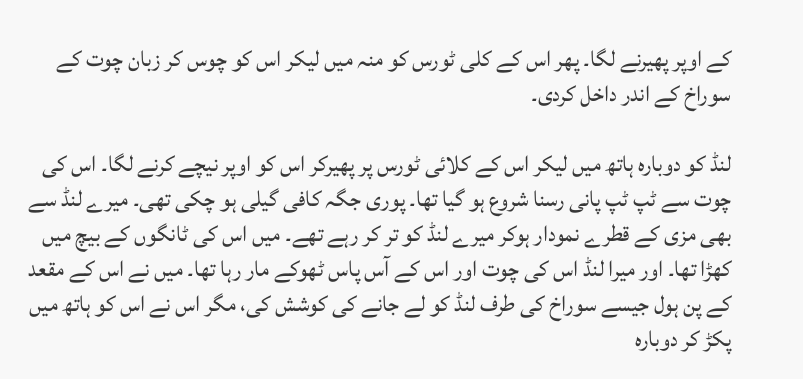کے اوپر پھیرنے لگا۔ پھر اس کے کلی ٹورس کو منہ میں لیکر اس کو چوس کر زبان چوت کے سوراخ کے اندر داخل کردی۔

لنڈ کو دوبارہ ہاتھ میں لیکر اس کے کلائی ٹورس پر پھیرکر اس کو اوپر نیچے کرنے لگا۔ اس کی چوت سے ٹپ ٹپ پانی رسنا شروع ہو گیا تھا۔ پوری جگہ کافی گیلی ہو چکی تھی۔ میرے لنڈ سے بھی مزی کے قطرے نمودار ہوکر میرے لنڈ کو تر کر رہے تھے۔ میں اس کی ٹانگوں کے بیچ میں کھڑا تھا۔ اور میرا لنڈ اس کی چوت اور اس کے آس پاس ٹھوکے مار رہا تھا۔ میں نے اس کے مقعد کے پن ہول جیسے سوراخ کی طرف لنڈ کو لے جانے کی کوشش کی، مگر اس نے اس کو ہاتھ میں پکڑ کر دوبارہ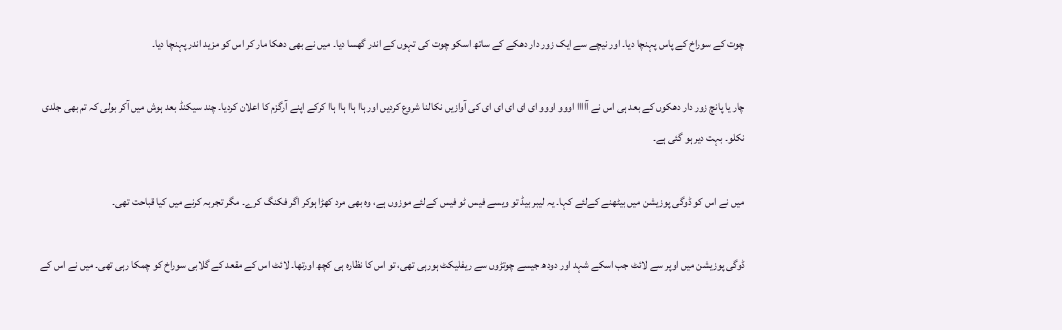چوت کے سوراخ کے پاس پہنچا دیا۔ اور نیچے سے ایک زور دار دھکے کے ساتھ اسکو چوت کی تہوں کے اندر گھسا دیا۔ میں نے بھی دھکا مار کر اس کو مزید اندر پہنچا دیا۔

چار یا پانچ زور دار دھکوں کے بعد ہی اس نے آاااا اووو اووو ای ای ای ای ای کی آوازیں نکالنا شروع کردیں اور ہاا ہاا ہاا ہاا کرکے اپنے آرگزم کا اعلان کردیا۔ چند سیکنڈ بعد ہوش میں آکر بولی کہ تم بھی جلدی نکلو۔ بہت دیر ہو گئی ہے۔

میں نے اس کو ڈوگی پوزیشن میں بیٹھنے کےلئے کہا۔ یہ لیبر بیڈ تو ویسے فیس ٹو فیس کےلئے موزوں ہے، وہ بھی مرد کھڑا ہوکر اگر فکنگ کرے۔ مگر تجربہ کرنے میں کیا قباحت تھی۔

ڈوگی پوزیشن میں اوپر سے لائٹ جب اسکے شہد اور دودھ جیسے چوتڑوں سے ریفلیکٹ ہورہی تھی، تو اس کا نظارہ ہی کچھ اورتھا۔ لائٹ اس کے مقعد کے گلابی سوراخ کو چمکا رہی تھی۔ میں نے اس کے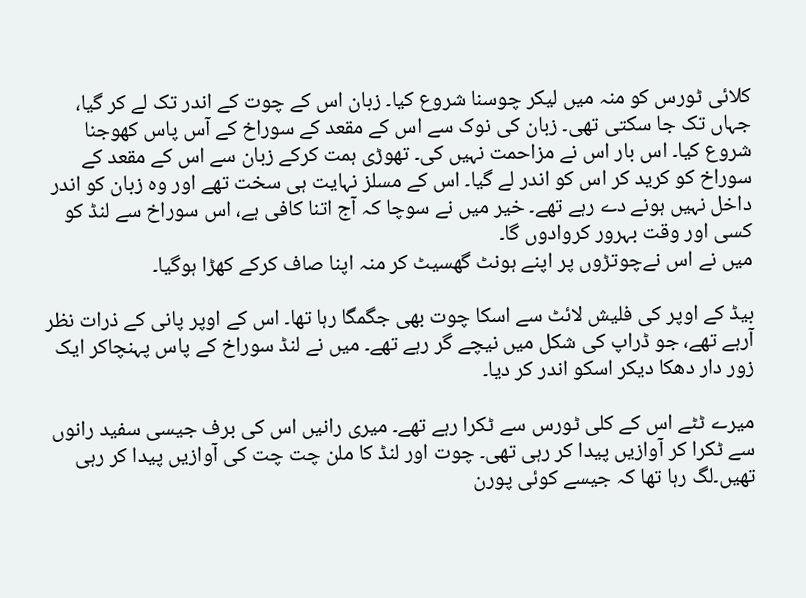کلائی ٹورس کو منہ میں لیکر چوسنا شروع کیا۔ زبان اس کے چوت کے اندر تک لے کر گیا، جہاں تک جا سکتی تھی۔ زبان کی نوک سے اس کے مقعد کے سوراخ کے آس پاس کھوجنا شروع کیا۔ اس بار اس نے مزاحمت نہیں کی۔ تھوڑی ہمت کرکے زبان سے اس کے مقعد کے سوراخ کو کرید کر اس کو اندر لے گیا۔ اس کے مسلز نہایت ہی سخت تھے اور وہ زبان کو اندر داخل نہیں ہونے دے رہے تھے۔ خیر میں نے سوچا کہ آج اتنا کافی ہے، اس سوراخ سے لنڈ کو کسی اور وقت بہرور کروادوں گا۔
میں نے اس نےچوتڑوں پر اپنے ہونٹ گھسیٹ کر منہ اپنا صاف کرکے کھڑا ہوگیا۔

بیڈ کے اوپر کی فلیش لائٹ سے اسکا چوت بھی جگمگا رہا تھا۔ اس کے اوپر پانی کے ذرات نظر آرہے تھے، جو ڈراپ کی شکل میں نیچے گر رہے تھے۔ میں نے لنڈ سوراخ کے پاس پہنچاکر ایک زور دار دھکا دیکر اسکو اندر کر دیا۔

میرے ٹٹے اس کے کلی ٹورس سے ٹکرا رہے تھے۔ میری رانیں اس کی برف جیسی سفید رانوں سے ٹکرا کر آوازیں پیدا کر رہی تھی۔ چوت اور لنڈ کا ملن چت چت کی آوازیں پیدا کر رہی تھیں۔لگ رہا تھا کہ جیسے کوئی پورن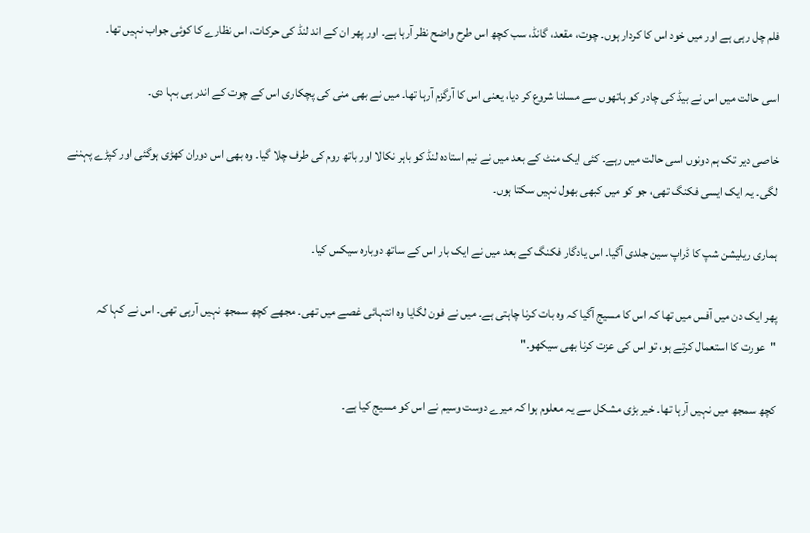فلم چل رہی ہے اور میں خود اس کا کردار ہوں۔ چوت، مقعد، گانڈ، سب کچھ اس طرح واضح نظر آرہا ہے۔ اور پھر ان کے اند لنڈ کی حرکات، اس نظارے کا کوئی جواب نہیں تھا۔

اسی حالت میں اس نے بیڈ کی چادر کو ہاتھوں سے مسلنا شروع کر دیا، یعنی اس کا آرگزم آرہا تھا۔ میں نے بھی منی کی پچکاری اس کے چوت کے اندر ہی بہا دی۔

خاصی دیر تک ہم دونوں اسی حالت میں رہے۔ کئی ایک منٹ کے بعد میں نے نیم استادہ لنڈ کو باہر نکالا اور باتھ روم کی طرف چلا گیا۔ وہ بھی اس دوران کھڑی ہوگئی اور کپڑے پہننے لگی۔ یہ ایک ایسی فکنگ تھی، جو کو میں کبھی بھول نہیں سکتا ہوں۔

ہماری ریلیشن شپ کا ڈراپ سین جلدی آگیا۔ اس یادگار فکنگ کے بعد میں نے ایک بار اس کے ساتھ دوبارہ سیکس کیا۔

پھر ایک دن میں آفس میں تھا کہ اس کا مسیج آگیا کہ وہ بات کرنا چاہتی ہے۔ میں نے فون لگایا وہ انتہائی غصے میں تھی۔ مجھے کچھ سمجھ نہیں آرہی تھی۔ اس نے کہا کہ "عورت کا استعمال کرتے ہو، تو اس کی عزت کرنا بھی سیکھو۔"

کچھ سمجھ میں نہیں آرہا تھا۔ خیر بڑی مشکل سے یہ معلوم ہوا کہ میرے دوست وسیم نے اس کو مسیج کیا ہے۔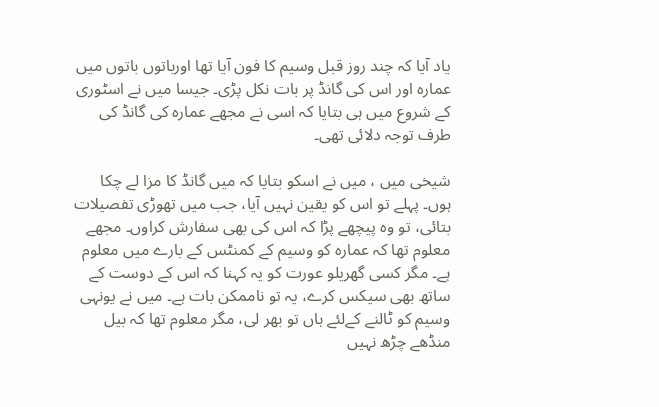یاد آیا کہ چند روز قبل وسیم کا فون آیا تھا اورباتوں باتوں میں عمارہ اور اس کی گانڈ پر بات نکل پڑی۔ جیسا میں نے اسٹوری کے شروع میں ہی بتایا کہ اسی نے مجھے عمارہ کی گانڈ کی طرف توجہ دلائی تھی۔

شیخی میں ، میں نے اسکو بتایا کہ میں گانڈ کا مزا لے چکا ہوں۔ پہلے تو اس کو یقین نہیں آیا، جب میں تھوڑی تفصیلات بتائی، تو وہ پیچھے پڑا کہ اس کی بھی سفارش کراوں۔ مجھے معلوم تھا کہ عمارہ کو وسیم کے کمنٹس کے بارے میں معلوم ہے۔ مگر کسی گھریلو عورت کو یہ کہنا کہ اس کے دوست کے ساتھ بھی سیکس کرے، یہ تو ناممکن بات ہے۔ میں نے یونہی وسیم کو ٹالنے کےلئے ہاں تو بھر لی، مگر معلوم تھا کہ بیل منڈھے چڑھ نہیں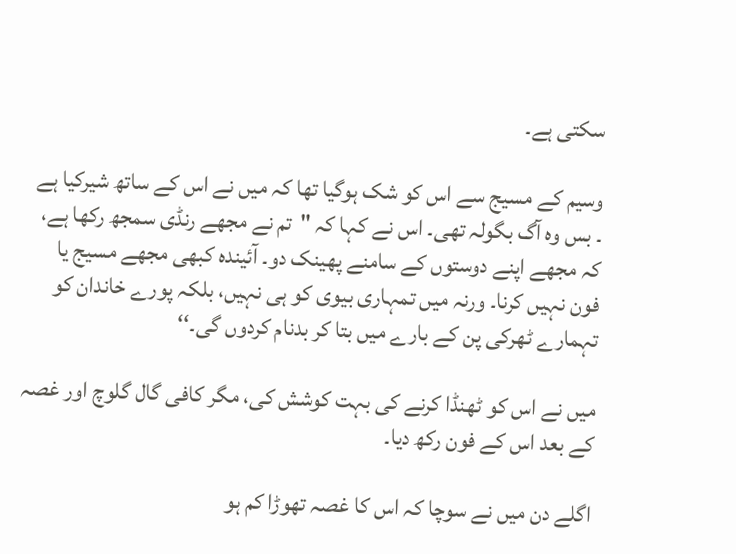سکتی ہے۔

وسیم کے مسیج سے اس کو شک ہوگیا تھا کہ میں نے اس کے ساتھ شیرکیا ہے ۔ بس وہ آگ بگولہ تھی۔ اس نے کہا کہ "تم نے مجھے رنڈی سمجھ رکھا ہے، کہ مجھے اپنے دوستوں کے سامنے پھینک دو۔ آئیندہ کبھی مجھے مسیج یا فون نہیں کرنا۔ ورنہ میں تمہاری بیوی کو ہی نہیں، بلکہ پورے خاندان کو تہمارے ٹھرکی پن کے بارے میں بتا کر بدنام کردوں گی۔‘‘

میں نے اس کو ٹھنڈا کرنے کی بہت کوشش کی، مگر کافی گال گلوچ اور غصہ کے بعد اس کے فون رکھ دیا۔

اگلے دن میں نے سوچا کہ اس کا غصہ تھوڑا کم ہو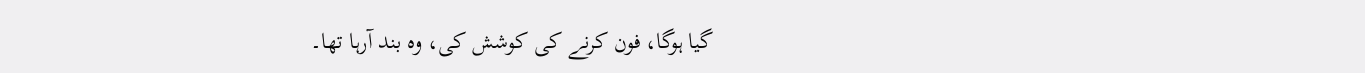گیا ہوگا، فون کرنے کی کوشش کی، وہ بند آرہا تھا۔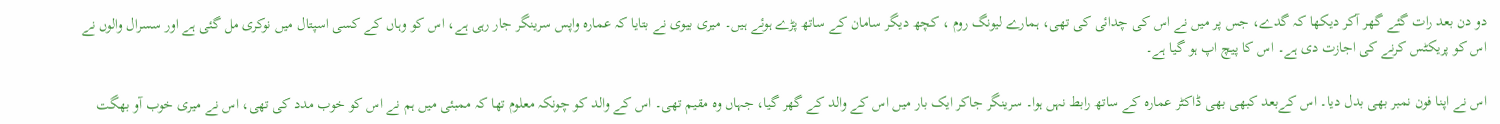دو دن بعد رات گئے گھر آکر دیکھا کہ گدے، جس پر میں نے اس کی چدائی کی تھی، ہمارے لیونگ روم ، کچھ دیگر سامان کے ساتھ پڑے ہوئے ہیں۔ میری بیوی نے بتایا کہ عمارہ واپس سرینگر جار رہی ہے، اس کو وہاں کے کسی اسپتال میں نوکری مل گئی ہے اور سسرال والوں نے اس کو پریکٹس کرنے کی اجازت دی ہے۔ اس کا پیچ اپ ہو گیا ہے۔

اس نے اپنا فون نمبر بھی بدل دیا۔ اس کےبعد کبھی بھی ڈاکٹر عمارہ کے ساتھ رابط نہں ہوا۔ سرینگر جاکر ایک بار میں اس کے والد کے گھر گیا، جہاں وہ مقیم تھی۔ اس کے والد کو چونکہ معلوم تھا کہ ممبئی میں ہم نے اس کو خوب مدد کی تھی، اس نے میری خوب آو بھگت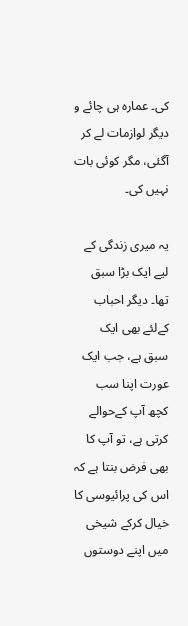کی۔ عمارہ ہی چائے و دیگر لوازمات لے کر آگئی، مگر کوئی بات نہیں کی۔

یہ میری زندگی کے لیے ایک بڑا سبق تھا۔ دیگر احباب کےلئے بھی ایک سبق ہے، جب ایک عورت اپنا سب کچھ آپ کےحوالے کرتی ہے، تو آپ کا بھی فرض بنتا ہے کہ اس کی پرائیوسی کا خیال کرکے شیخی میں اپنے دوستوں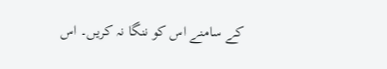کے سامنے اس کو ننگا نہ کریں۔ اس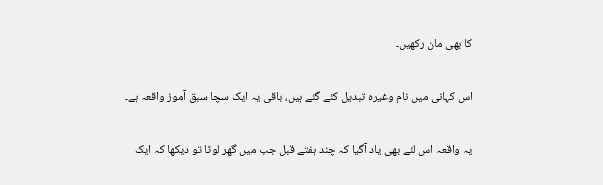کا بھی مان رکھیں۔

اس کہانی میں نام وغیرہ تبدیل کئے گئے ہیں، باقی یہ ایک سچا سبق آموز واقعہ ہے۔

یہ واقعہ اس لئے بھی یاد آگیا کہ چند ہفتے قبل جب میں گھر لوٹا تو دیکھا کہ ایک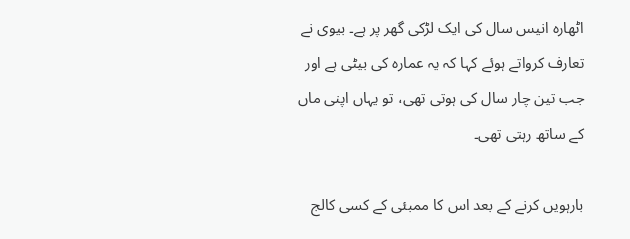اٹھارہ انیس سال کی ایک لڑکی گھر پر ہے۔ بیوی نے تعارف کرواتے ہوئے کہا کہ یہ عمارہ کی بیٹی ہے اور جب تین چار سال کی ہوتی تھی، تو یہاں اپنی ماں کے ساتھ رہتی تھی۔

بارہویں کرنے کے بعد اس کا ممبئی کے کسی کالج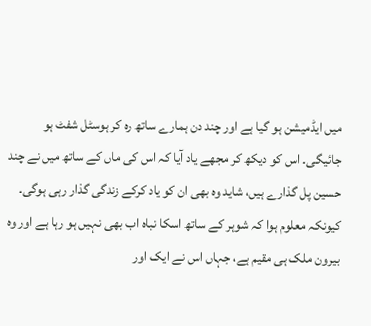میں ایڈمیشن ہو گیا ہے اور چند دن ہمارے ساتھ رہ کر ہوسٹل شفٹ ہو جائیگی۔ اس کو دیکھ کر مجھے یاد آیا کہ اس کی ماں کے ساتھ میں نے چند حسین پل گذارے ہیں، شاید وہ بھی ان کو یاد کرکے زندگی گذار رہی ہوگی۔ کیونکہ معلوم ہوا کہ شوہر کے ساتھ اسکا نباہ اب بھی نہیں ہو رہا ہے اور وہ بیرون ملک ہی مقیم ہے، جہاں اس نے ایک اور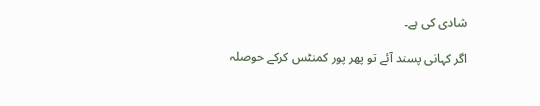شادی کی ہے۔

اگر کہانی پسند آئے تو پھر پور کمنٹس کرکے حوصلہ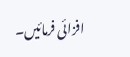افزائی فرمائیں۔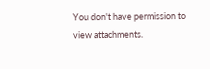You don't have permission to view attachments.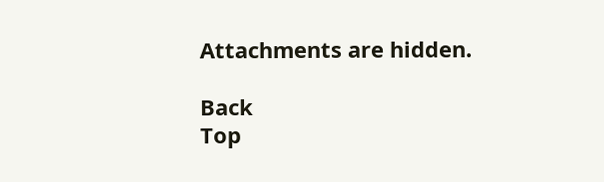Attachments are hidden.

Back
Top